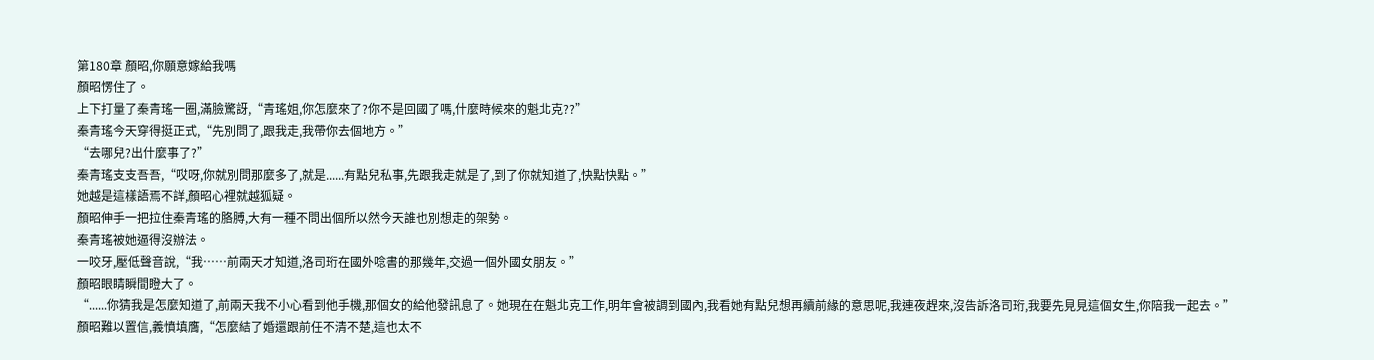第180章 顏昭,你願意嫁給我嗎
顏昭愣住了。
上下打量了秦青瑤一圈,滿臉驚訝,“青瑤姐,你怎麼來了?你不是回國了嗎,什麼時候來的魁北克??”
秦青瑤今天穿得挺正式,“先別問了,跟我走,我帶你去個地方。”
“去哪兒?出什麼事了?”
秦青瑤支支吾吾,“哎呀,你就別問那麼多了,就是......有點兒私事,先跟我走就是了,到了你就知道了,快點快點。”
她越是這樣語焉不詳,顏昭心裡就越狐疑。
顏昭伸手一把拉住秦青瑤的胳膊,大有一種不問出個所以然今天誰也別想走的架勢。
秦青瑤被她逼得沒辦法。
一咬牙,壓低聲音說,“我……前兩天才知道,洛司珩在國外唸書的那幾年,交過一個外國女朋友。”
顏昭眼睛瞬間瞪大了。
“......你猜我是怎麼知道了,前兩天我不小心看到他手機,那個女的給他發訊息了。她現在在魁北克工作,明年會被調到國內,我看她有點兒想再續前緣的意思呢,我連夜趕來,沒告訴洛司珩,我要先見見這個女生,你陪我一起去。”
顏昭難以置信,義憤填膺,“怎麼結了婚還跟前任不清不楚,這也太不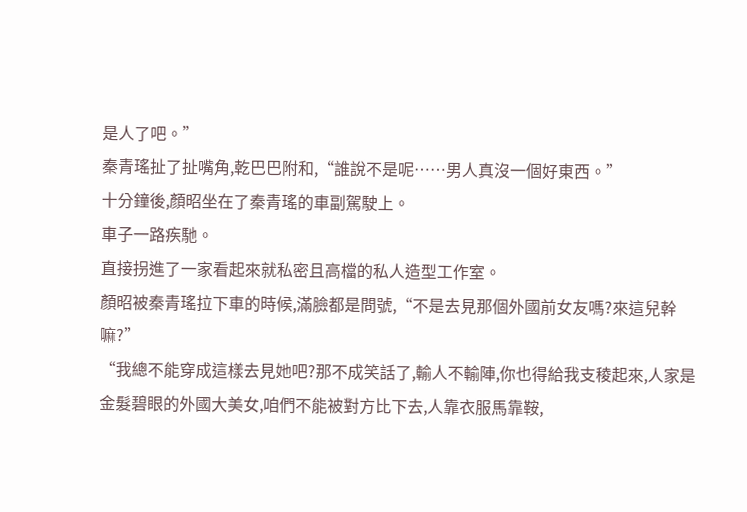是人了吧。”
秦青瑤扯了扯嘴角,乾巴巴附和,“誰說不是呢……男人真沒一個好東西。”
十分鐘後,顏昭坐在了秦青瑤的車副駕駛上。
車子一路疾馳。
直接拐進了一家看起來就私密且高檔的私人造型工作室。
顏昭被秦青瑤拉下車的時候,滿臉都是問號,“不是去見那個外國前女友嗎?來這兒幹嘛?”
“我總不能穿成這樣去見她吧?那不成笑話了,輸人不輸陣,你也得給我支稜起來,人家是金髮碧眼的外國大美女,咱們不能被對方比下去,人靠衣服馬靠鞍,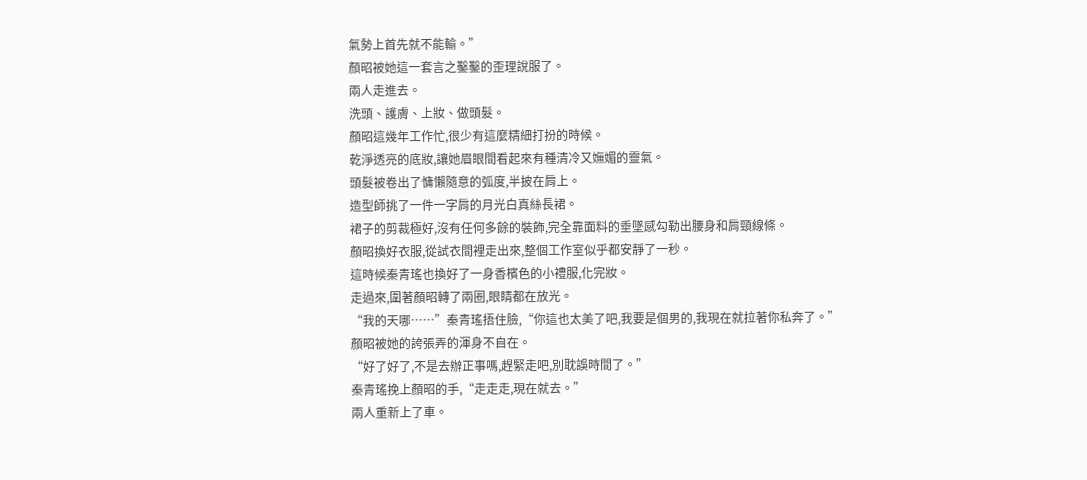氣勢上首先就不能輸。”
顏昭被她這一套言之鑿鑿的歪理說服了。
兩人走進去。
洗頭、護膚、上妝、做頭髮。
顏昭這幾年工作忙,很少有這麼精細打扮的時候。
乾淨透亮的底妝,讓她眉眼間看起來有種清冷又嫵媚的靈氣。
頭髮被卷出了慵懶隨意的弧度,半披在肩上。
造型師挑了一件一字肩的月光白真絲長裙。
裙子的剪裁極好,沒有任何多餘的裝飾,完全靠面料的垂墜感勾勒出腰身和肩頸線條。
顏昭換好衣服,從試衣間裡走出來,整個工作室似乎都安靜了一秒。
這時候秦青瑤也換好了一身香檳色的小禮服,化完妝。
走過來,圍著顏昭轉了兩圈,眼睛都在放光。
“我的天哪……”秦青瑤捂住臉,“你這也太美了吧,我要是個男的,我現在就拉著你私奔了。”
顏昭被她的誇張弄的渾身不自在。
“好了好了,不是去辦正事嗎,趕緊走吧,別耽誤時間了。”
秦青瑤挽上顏昭的手,“走走走,現在就去。”
兩人重新上了車。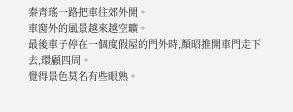秦青瑤一路把車往郊外開。
車窗外的風景越來越空曠。
最後車子停在一個度假屋的門外時,顏昭推開車門走下去,環顧四周。
覺得景色莫名有些眼熟。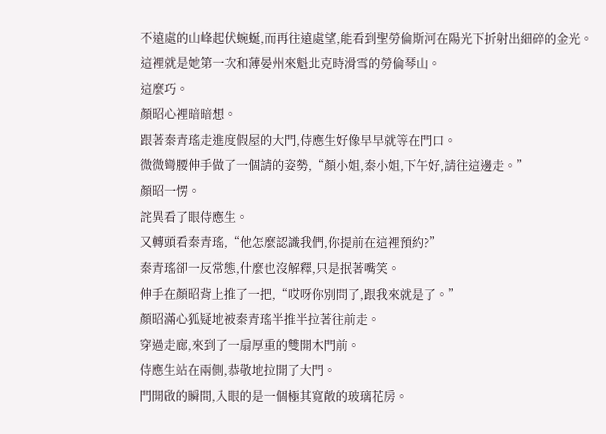不遠處的山峰起伏蜿蜒,而再往遠處望,能看到聖勞倫斯河在陽光下折射出細碎的金光。
這裡就是她第一次和薄晏州來魁北克時滑雪的勞倫琴山。
這麼巧。
顏昭心裡暗暗想。
跟著秦青瑤走進度假屋的大門,侍應生好像早早就等在門口。
微微彎腰伸手做了一個請的姿勢,“顏小姐,秦小姐,下午好,請往這邊走。”
顏昭一愣。
詫異看了眼侍應生。
又轉頭看秦青瑤,“他怎麼認識我們,你提前在這裡預約?”
秦青瑤卻一反常態,什麼也沒解釋,只是抿著嘴笑。
伸手在顏昭背上推了一把,“哎呀你別問了,跟我來就是了。”
顏昭滿心狐疑地被秦青瑤半推半拉著往前走。
穿過走廊,來到了一扇厚重的雙開木門前。
侍應生站在兩側,恭敬地拉開了大門。
門開啟的瞬間,入眼的是一個極其寬敞的玻璃花房。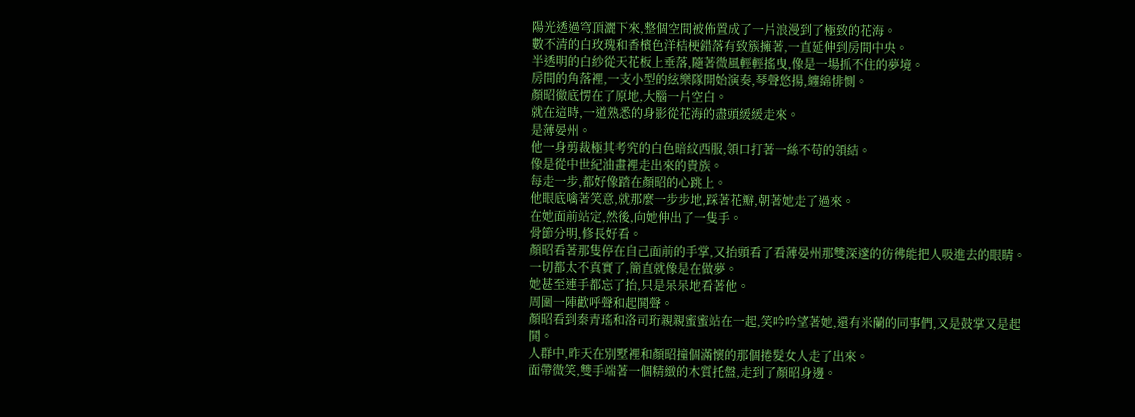陽光透過穹頂灑下來,整個空間被佈置成了一片浪漫到了極致的花海。
數不清的白玫瑰和香檳色洋桔梗錯落有致簇擁著,一直延伸到房間中央。
半透明的白紗從天花板上垂落,隨著微風輕輕搖曳,像是一場抓不住的夢境。
房間的角落裡,一支小型的絃樂隊開始演奏,琴聲悠揚,纏綿悱惻。
顏昭徹底愣在了原地,大腦一片空白。
就在這時,一道熟悉的身影從花海的盡頭緩緩走來。
是薄晏州。
他一身剪裁極其考究的白色暗紋西服,領口打著一絲不苟的領結。
像是從中世紀油畫裡走出來的貴族。
每走一步,都好像踏在顏昭的心跳上。
他眼底噙著笑意,就那麼一步步地,踩著花瓣,朝著她走了過來。
在她面前站定,然後,向她伸出了一隻手。
骨節分明,修長好看。
顏昭看著那隻停在自己面前的手掌,又抬頭看了看薄晏州那雙深邃的彷彿能把人吸進去的眼睛。
一切都太不真實了,簡直就像是在做夢。
她甚至連手都忘了抬,只是呆呆地看著他。
周圍一陣歡呼聲和起鬨聲。
顏昭看到秦青瑤和洛司珩親親蜜蜜站在一起,笑吟吟望著她,還有米蘭的同事們,又是鼓掌又是起鬨。
人群中,昨天在別墅裡和顏昭撞個滿懷的那個捲髮女人走了出來。
面帶微笑,雙手端著一個精緻的木質托盤,走到了顏昭身邊。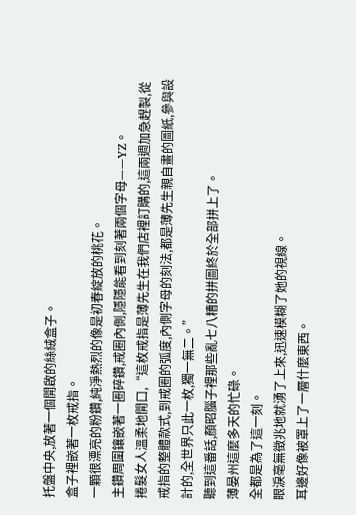托盤中央,放著一個開啟的絲絨盒子。
盒子裡嵌著一枚戒指。
一顆很漂亮的粉鑽,純淨熱烈的像是初春綻放的桃花。
主鑽周圍鑲嵌著一圈碎鑽,戒圈內側,隱隱能看到刻著兩個字母——YZ。
捲髮女人溫柔地開口,“這枚戒指是薄先生在我們店裡訂購的,這兩週加急趕製,從戒指的整體款式,到戒圈的弧度,內側字母的刻法,都是薄先生親自畫的圖紙,參與設計的,全世界只此一枚,獨一無二。”
聽到這番話,顏昭腦子裡那些亂七八糟的拼圖終於全部拼上了。
薄晏州這麼多天的忙碌。
全都是為了這一刻。
眼淚毫無徵兆地就湧了上來,迅速模糊了她的視線。
耳邊好像被罩上了一層什麼東西。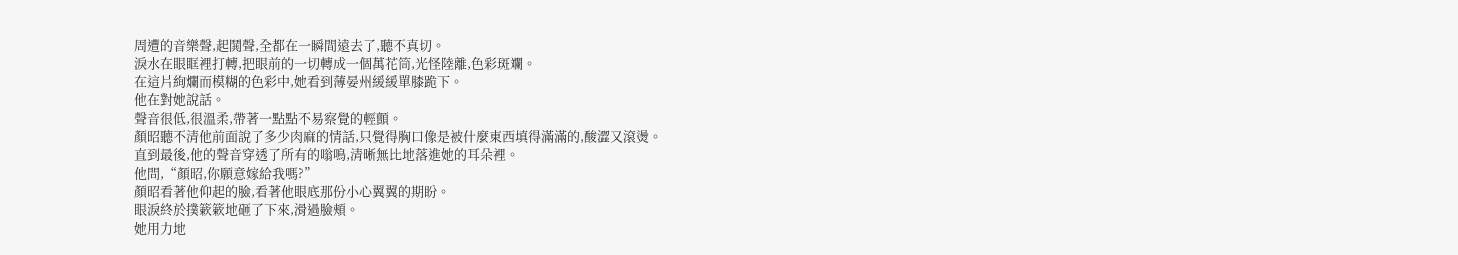周遭的音樂聲,起鬨聲,全都在一瞬間遠去了,聽不真切。
淚水在眼眶裡打轉,把眼前的一切轉成一個萬花筒,光怪陸離,色彩斑斕。
在這片絢爛而模糊的色彩中,她看到薄晏州緩緩單膝跪下。
他在對她說話。
聲音很低,很溫柔,帶著一點點不易察覺的輕顫。
顏昭聽不清他前面說了多少肉麻的情話,只覺得胸口像是被什麼東西填得滿滿的,酸澀又滾燙。
直到最後,他的聲音穿透了所有的嗡鳴,清晰無比地落進她的耳朵裡。
他問,“顏昭,你願意嫁給我嗎?”
顏昭看著他仰起的臉,看著他眼底那份小心翼翼的期盼。
眼淚終於撲簌簌地砸了下來,滑過臉頰。
她用力地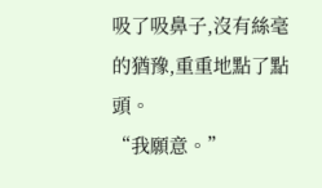吸了吸鼻子,沒有絲毫的猶豫,重重地點了點頭。
“我願意。”